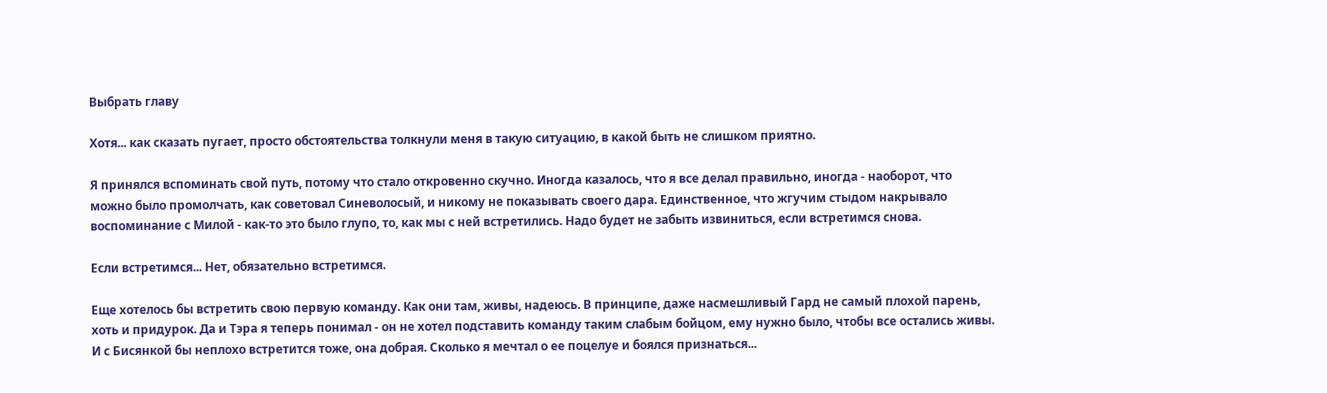Выбрать главу

Хотя... как сказать пугает, просто обстоятельства толкнули меня в такую ситуацию, в какой быть не слишком приятно.

Я принялся вспоминать свой путь, потому что стало откровенно скучно. Иногда казалось, что я все делал правильно, иногда - наоборот, что можно было промолчать, как советовал Синеволосый, и никому не показывать своего дара. Единственное, что жгучим стыдом накрывало воспоминание с Милой - как-то это было глупо, то, как мы с ней встретились. Надо будет не забыть извиниться, если встретимся снова.

Если встретимся... Нет, обязательно встретимся.

Еще хотелось бы встретить свою первую команду. Как они там, живы, надеюсь. В принципе, даже насмешливый Гард не самый плохой парень, хоть и придурок. Да и Тэра я теперь понимал - он не хотел подставить команду таким слабым бойцом, ему нужно было, чтобы все остались живы. И с Бисянкой бы неплохо встретится тоже, она добрая. Сколько я мечтал о ее поцелуе и боялся признаться...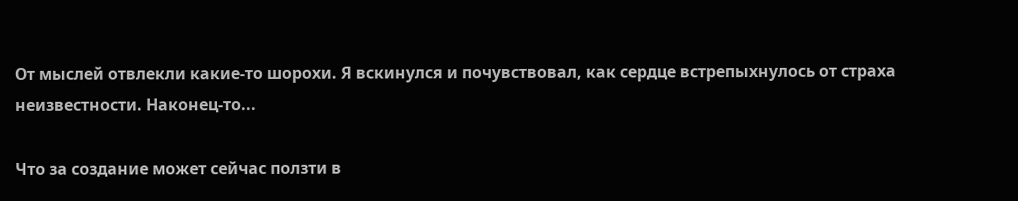От мыслей отвлекли какие-то шорохи. Я вскинулся и почувствовал, как сердце встрепыхнулось от страха неизвестности. Наконец-то...

Что за создание может сейчас ползти в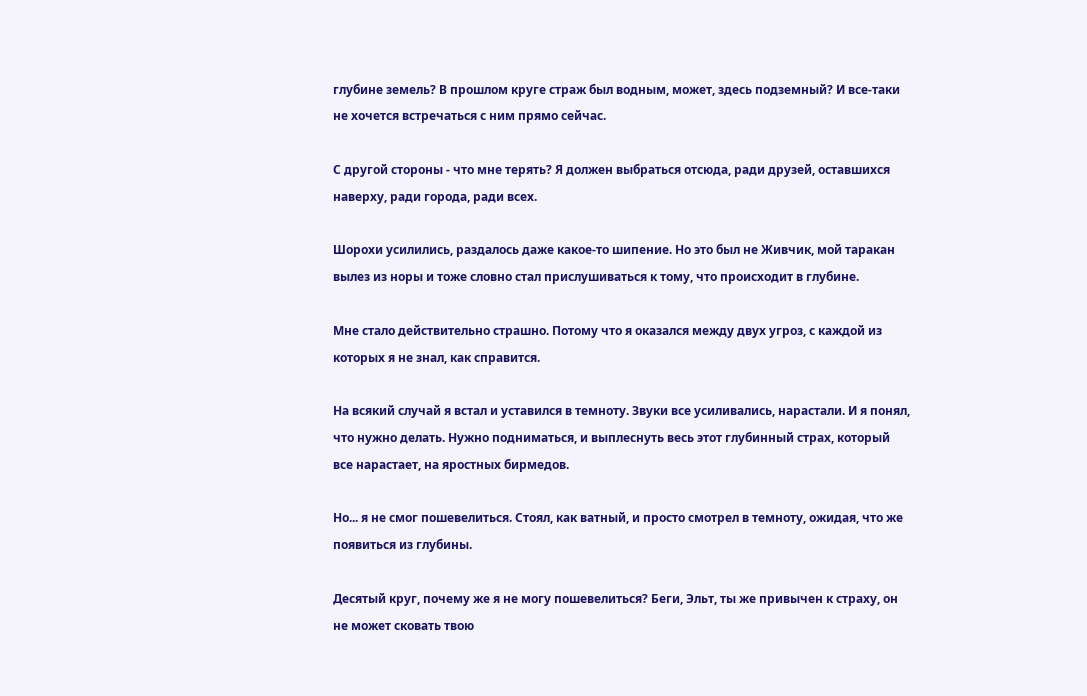глубине земель? В прошлом круге страж был водным, может, здесь подземный? И все-таки не хочется встречаться с ним прямо сейчас.

С другой стороны - что мне терять? Я должен выбраться отсюда, ради друзей, оставшихся наверху, ради города, ради всех.

Шорохи усилились, раздалось даже какое-то шипение. Но это был не Живчик, мой таракан вылез из норы и тоже словно стал прислушиваться к тому, что происходит в глубине.

Мне стало действительно страшно. Потому что я оказался между двух угроз, с каждой из которых я не знал, как справится.

На всякий случай я встал и уставился в темноту. Звуки все усиливались, нарастали. И я понял, что нужно делать. Нужно подниматься, и выплеснуть весь этот глубинный страх, который все нарастает, на яростных бирмедов.

Но... я не смог пошевелиться. Стоял, как ватный, и просто смотрел в темноту, ожидая, что же появиться из глубины.

Десятый круг, почему же я не могу пошевелиться? Беги, Эльт, ты же привычен к страху, он не может сковать твою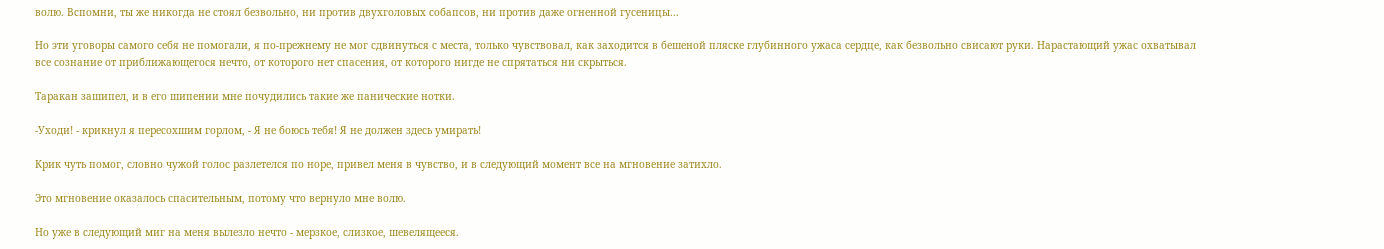волю. Вспомни, ты же никогда не стоял безвольно, ни против двухголовых собапсов, ни против даже огненной гусеницы...

Но эти уговоры самого себя не помогали, я по-прежнему не мог сдвинуться с места, только чувствовал, как заходится в бешеной пляске глубинного ужаса сердце, как безвольно свисают руки. Нарастающий ужас охватывал все сознание от приближающегося нечто, от которого нет спасения, от которого нигде не спрятаться ни скрыться.

Таракан зашипел, и в его шипении мне почудились такие же панические нотки.

-Уходи! - крикнул я пересохшим горлом, - Я не боюсь тебя! Я не должен здесь умирать!

Крик чуть помог, словно чужой голос разлетелся по норе, привел меня в чувство, и в следующий момент все на мгновение затихло.

Это мгновение оказалось спасительным, потому что вернуло мне волю.

Но уже в следующий миг на меня вылезло нечто - мерзкое, слизкое, шевелящееся.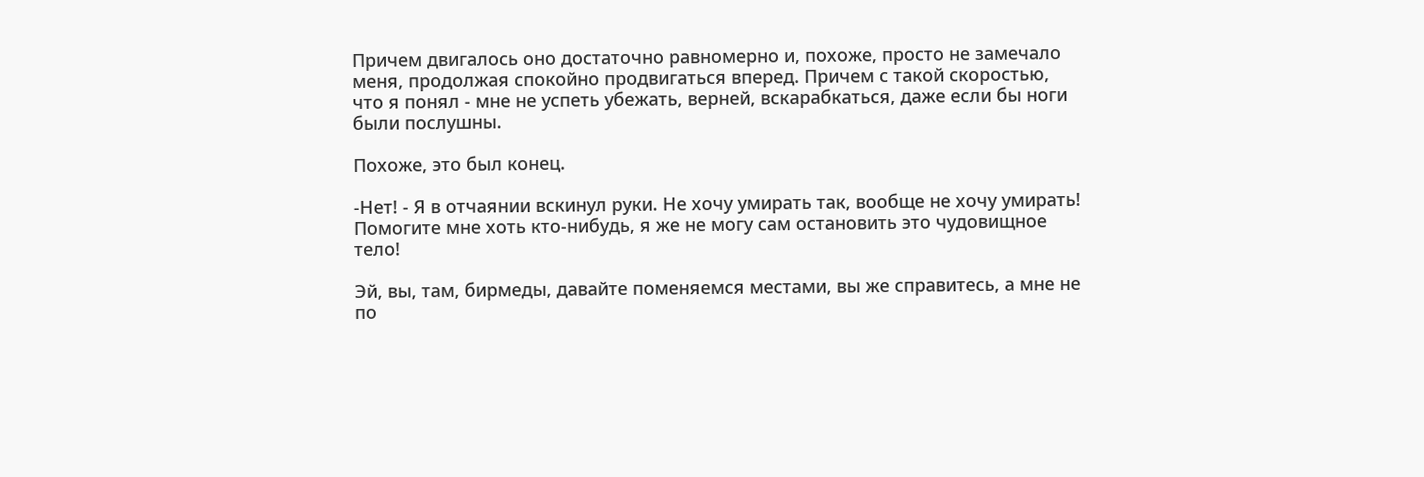Причем двигалось оно достаточно равномерно и, похоже, просто не замечало меня, продолжая спокойно продвигаться вперед. Причем с такой скоростью, что я понял - мне не успеть убежать, верней, вскарабкаться, даже если бы ноги были послушны.

Похоже, это был конец.

-Нет! - Я в отчаянии вскинул руки. Не хочу умирать так, вообще не хочу умирать! Помогите мне хоть кто-нибудь, я же не могу сам остановить это чудовищное тело!

Эй, вы, там, бирмеды, давайте поменяемся местами, вы же справитесь, а мне не по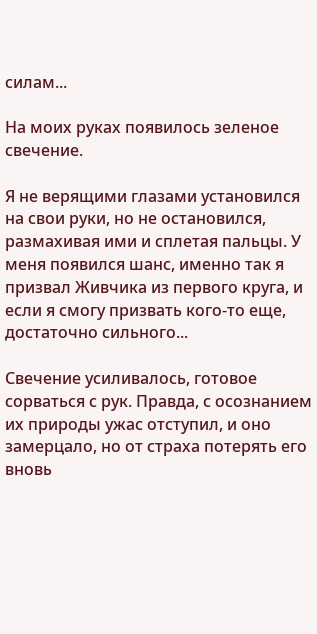силам...

На моих руках появилось зеленое свечение.

Я не верящими глазами установился на свои руки, но не остановился, размахивая ими и сплетая пальцы. У меня появился шанс, именно так я призвал Живчика из первого круга, и если я смогу призвать кого-то еще, достаточно сильного...

Свечение усиливалось, готовое сорваться с рук. Правда, с осознанием их природы ужас отступил, и оно замерцало, но от страха потерять его вновь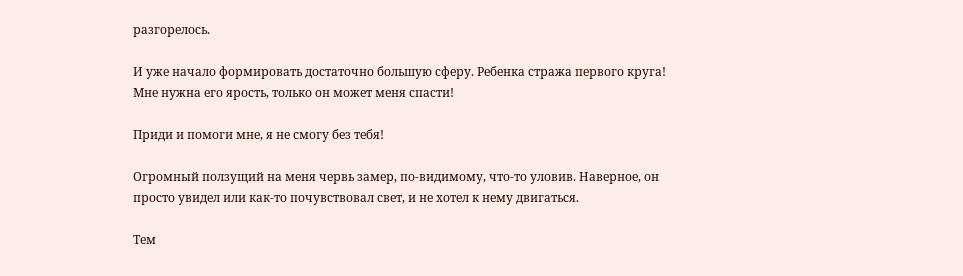разгорелось.

И уже начало формировать достаточно большую сферу. Ребенка стража первого круга! Мне нужна его ярость, только он может меня спасти!

Приди и помоги мне, я не смогу без тебя!

Огромный ползущий на меня червь замер, по-видимому, что-то уловив. Наверное, он просто увидел или как-то почувствовал свет, и не хотел к нему двигаться.

Тем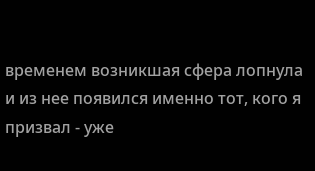временем возникшая сфера лопнула и из нее появился именно тот, кого я призвал - уже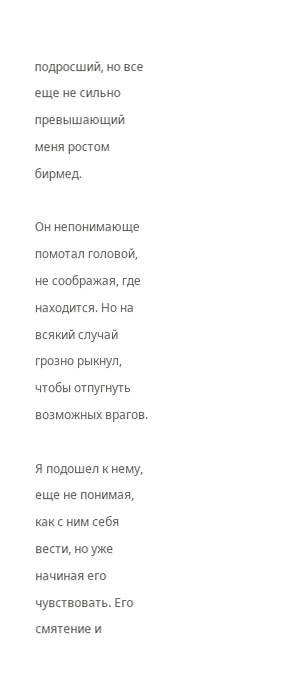подросший, но все еще не сильно превышающий меня ростом бирмед.

Он непонимающе помотал головой, не соображая, где находится. Но на всякий случай грозно рыкнул, чтобы отпугнуть возможных врагов.

Я подошел к нему, еще не понимая, как с ним себя вести, но уже начиная его чувствовать. Его смятение и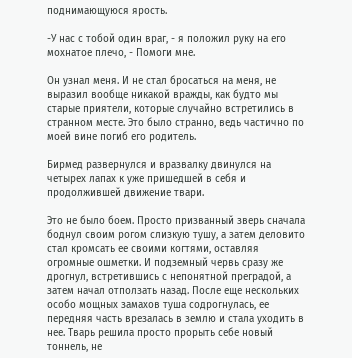поднимающуюся ярость.

-У нас с тобой один враг, - я положил руку на его мохнатое плечо, - Помоги мне.

Он узнал меня. И не стал бросаться на меня, не выразил вообще никакой вражды, как будто мы старые приятели, которые случайно встретились в странном месте. Это было странно, ведь частично по моей вине погиб его родитель.

Бирмед развернулся и вразвалку двинулся на четырех лапах к уже пришедшей в себя и продолжившей движение твари.

Это не было боем. Просто призванный зверь сначала боднул своим рогом слизкую тушу, а затем деловито стал кромсать ее своими когтями, оставляя огромные ошметки. И подземный червь сразу же дрогнул, встретившись с непонятной преградой, а затем начал отползать назад. После еще нескольких особо мощных замахов туша содрогнулась, ее передняя часть врезалась в землю и стала уходить в нее. Тварь решила просто прорыть себе новый тоннель, не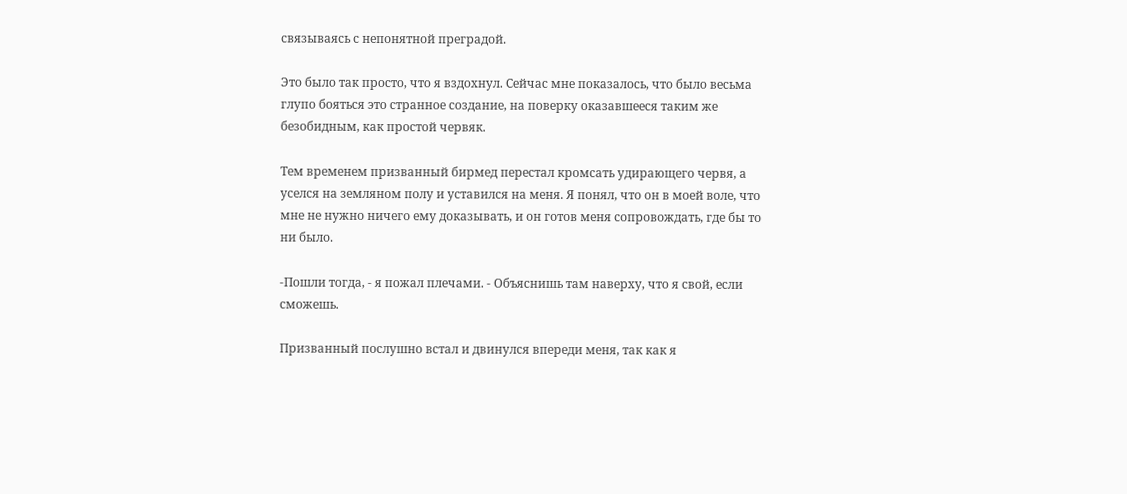связываясь с непонятной преградой.

Это было так просто, что я вздохнул. Сейчас мне показалось, что было весьма глупо бояться это странное создание, на поверку оказавшееся таким же безобидным, как простой червяк.

Тем временем призванный бирмед перестал кромсать удирающего червя, а уселся на земляном полу и уставился на меня. Я понял, что он в моей воле, что мне не нужно ничего ему доказывать, и он готов меня сопровождать, где бы то ни было.

-Пошли тогда, - я пожал плечами. - Объяснишь там наверху, что я свой, если сможешь.

Призванный послушно встал и двинулся впереди меня, так как я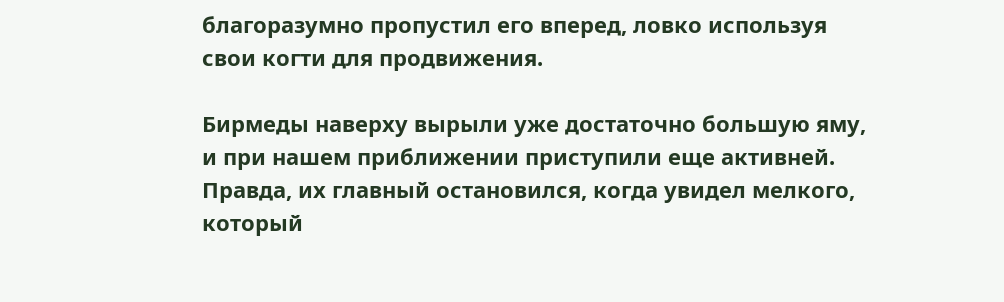благоразумно пропустил его вперед, ловко используя свои когти для продвижения.

Бирмеды наверху вырыли уже достаточно большую яму, и при нашем приближении приступили еще активней. Правда, их главный остановился, когда увидел мелкого, который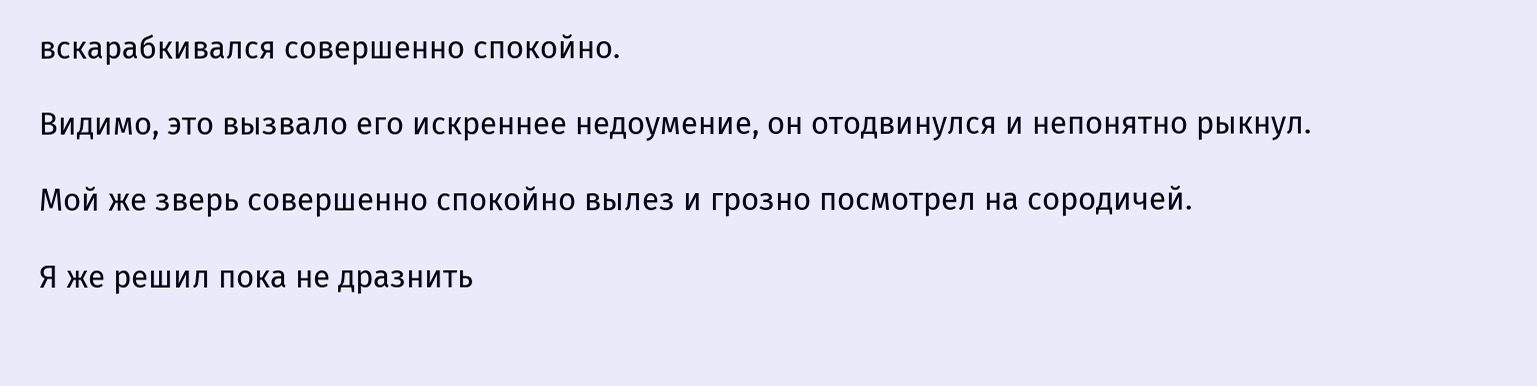вскарабкивался совершенно спокойно.

Видимо, это вызвало его искреннее недоумение, он отодвинулся и непонятно рыкнул.

Мой же зверь совершенно спокойно вылез и грозно посмотрел на сородичей.

Я же решил пока не дразнить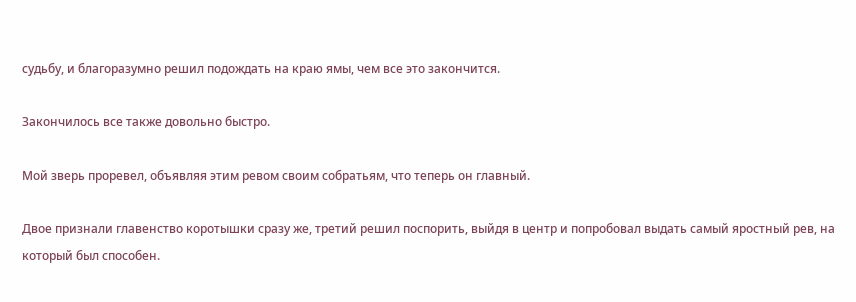судьбу, и благоразумно решил подождать на краю ямы, чем все это закончится.

Закончилось все также довольно быстро.

Мой зверь проревел, объявляя этим ревом своим собратьям, что теперь он главный.

Двое признали главенство коротышки сразу же, третий решил поспорить, выйдя в центр и попробовал выдать самый яростный рев, на который был способен.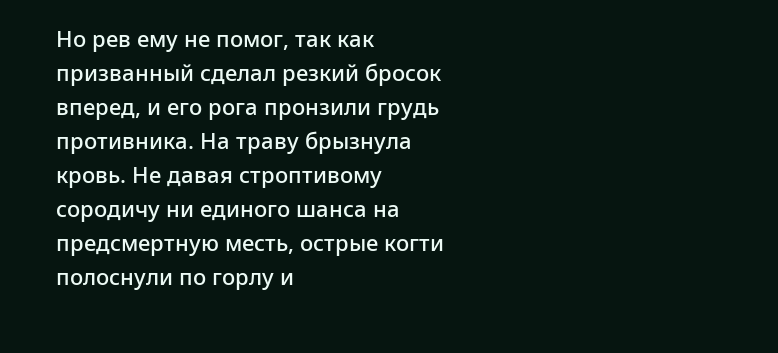Но рев ему не помог, так как призванный сделал резкий бросок вперед, и его рога пронзили грудь противника. На траву брызнула кровь. Не давая строптивому сородичу ни единого шанса на предсмертную месть, острые когти полоснули по горлу и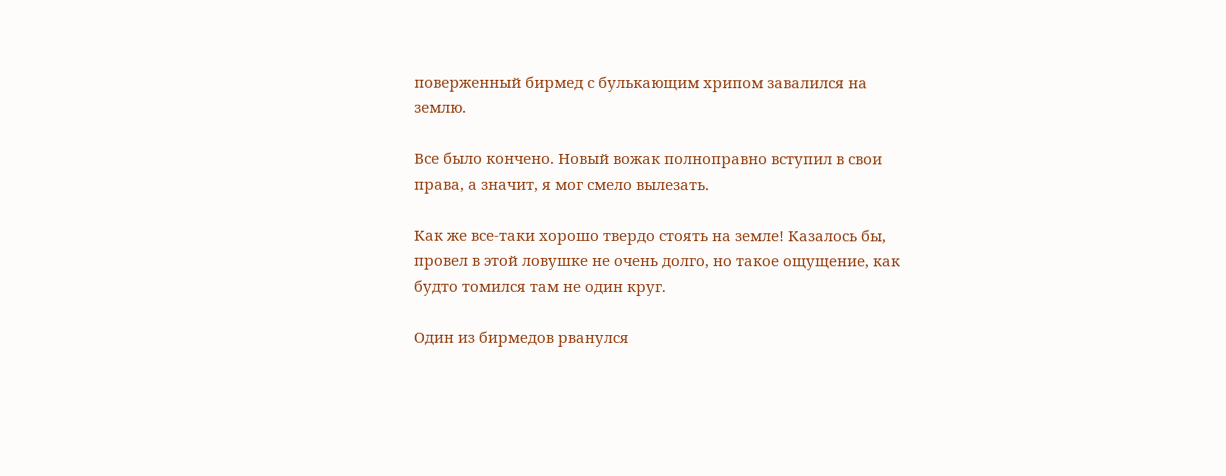поверженный бирмед с булькающим хрипом завалился на землю.

Все было кончено. Новый вожак полноправно вступил в свои права, а значит, я мог смело вылезать.

Как же все-таки хорошо твердо стоять на земле! Казалось бы, провел в этой ловушке не очень долго, но такое ощущение, как будто томился там не один круг.

Один из бирмедов рванулся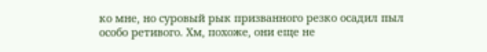ко мне, но суровый рык призванного резко осадил пыл особо ретивого. Хм, похоже, они еще не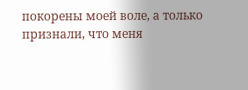покорены моей воле, а только признали, что меня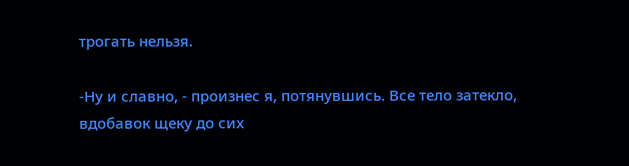трогать нельзя.

-Ну и славно, - произнес я, потянувшись. Все тело затекло, вдобавок щеку до сих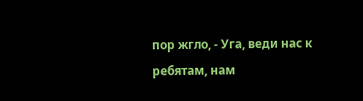пор жгло, - Уга, веди нас к ребятам, нам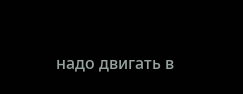надо двигать в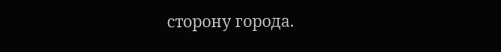сторону города.